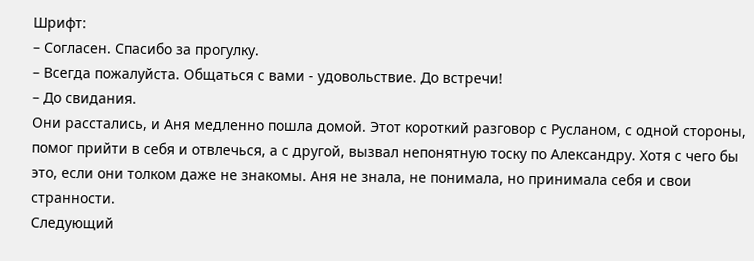Шрифт:
– Согласен. Спасибо за прогулку.
– Всегда пожалуйста. Общаться с вами - удовольствие. До встречи!
– До свидания.
Они расстались, и Аня медленно пошла домой. Этот короткий разговор с Русланом, с одной стороны, помог прийти в себя и отвлечься, а с другой, вызвал непонятную тоску по Александру. Хотя с чего бы это, если они толком даже не знакомы. Аня не знала, не понимала, но принимала себя и свои странности.
Следующий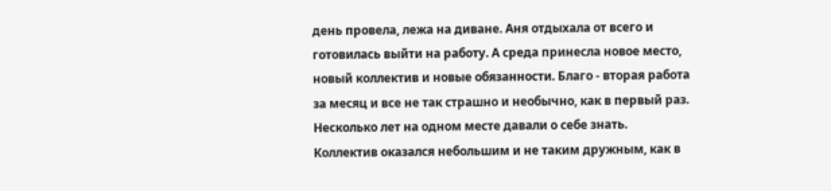день провела, лежа на диване. Аня отдыхала от всего и готовилась выйти на работу. А среда принесла новое место, новый коллектив и новые обязанности. Благо - вторая работа за месяц и все не так страшно и необычно, как в первый раз. Несколько лет на одном месте давали о себе знать.
Коллектив оказался небольшим и не таким дружным, как в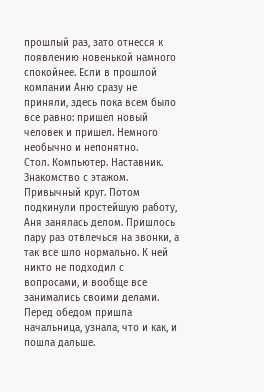прошлый раз, зато отнесся к появлению новенькой намного спокойнее. Если в прошлой компании Аню сразу не приняли, здесь пока всем было все равно: пришел новый человек и пришел. Немного необычно и непонятно.
Стол. Компьютер. Наставник. Знакомство с этажом. Привычный круг. Потом подкинули простейшую работу, Аня занялась делом. Пришлось пару раз отвлечься на звонки, а так все шло нормально. К ней никто не подходил с вопросами, и вообще все занимались своими делами. Перед обедом пришла начальница, узнала, что и как, и пошла дальше.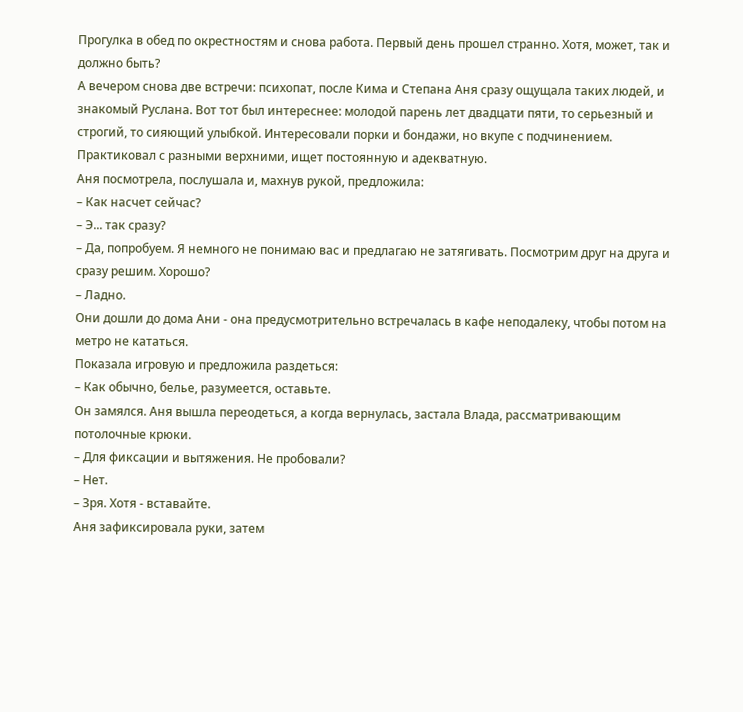Прогулка в обед по окрестностям и снова работа. Первый день прошел странно. Хотя, может, так и должно быть?
А вечером снова две встречи: психопат, после Кима и Степана Аня сразу ощущала таких людей, и знакомый Руслана. Вот тот был интереснее: молодой парень лет двадцати пяти, то серьезный и строгий, то сияющий улыбкой. Интересовали порки и бондажи, но вкупе с подчинением. Практиковал с разными верхними, ищет постоянную и адекватную.
Аня посмотрела, послушала и, махнув рукой, предложила:
– Как насчет сейчас?
– Э... так сразу?
– Да, попробуем. Я немного не понимаю вас и предлагаю не затягивать. Посмотрим друг на друга и сразу решим. Хорошо?
– Ладно.
Они дошли до дома Ани - она предусмотрительно встречалась в кафе неподалеку, чтобы потом на метро не кататься.
Показала игровую и предложила раздеться:
– Как обычно, белье, разумеется, оставьте.
Он замялся. Аня вышла переодеться, а когда вернулась, застала Влада, рассматривающим потолочные крюки.
– Для фиксации и вытяжения. Не пробовали?
– Нет.
– Зря. Хотя - вставайте.
Аня зафиксировала руки, затем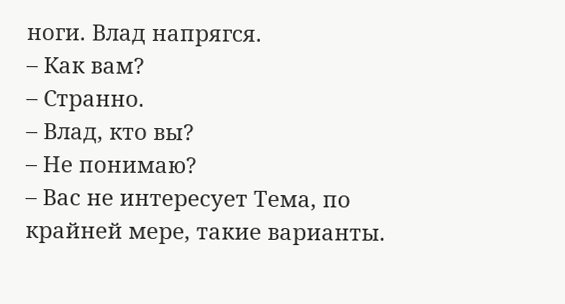ноги. Влад напрягся.
– Как вам?
– Странно.
– Влад, кто вы?
– Не понимаю?
– Вас не интересует Тема, по крайней мере, такие варианты.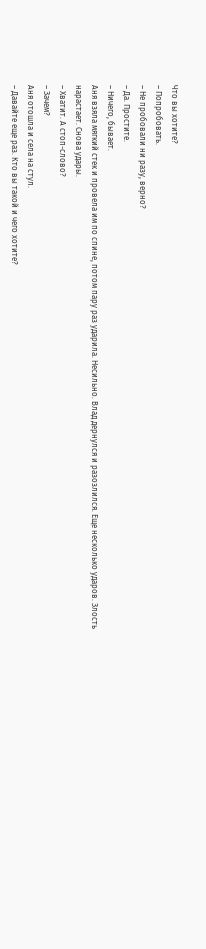Что вы хотите?
– Попробовать.
– Не пробовали ни разу, верно?
– Да. Простите.
– Ничего, бывает.
Аня взяла мягкий стек и провела им по спине, потом пару раз ударила. Несильно. Влад дернулся и разозлился. Еще несколько ударов. Злость нарастает. Снова удары.
– Хватит. А стоп-слово?
– Зачем?
Аня отошла и села на стул.
– Давайте еще раз. Кто вы такой и чего хотите?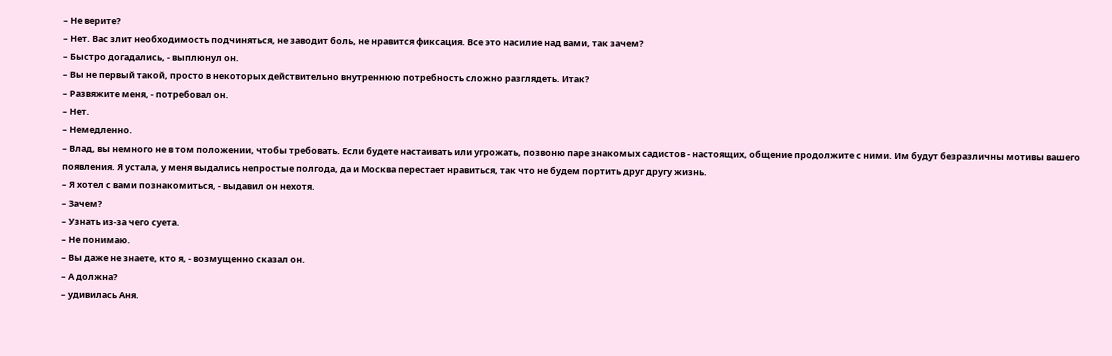– Не верите?
– Нет. Вас злит необходимость подчиняться, не заводит боль, не нравится фиксация. Все это насилие над вами, так зачем?
– Быстро догадались, - выплюнул он.
– Вы не первый такой, просто в некоторых действительно внутреннюю потребность сложно разглядеть. Итак?
– Развяжите меня, - потребовал он.
– Нет.
– Немедленно.
– Влад, вы немного не в том положении, чтобы требовать. Если будете настаивать или угрожать, позвоню паре знакомых садистов - настоящих, общение продолжите с ними. Им будут безразличны мотивы вашего появления. Я устала, у меня выдались непростые полгода, да и Москва перестает нравиться, так что не будем портить друг другу жизнь.
– Я хотел с вами познакомиться, - выдавил он нехотя.
– Зачем?
– Узнать из-за чего суета.
– Не понимаю.
– Вы даже не знаете, кто я, - возмущенно сказал он.
– А должна?
– удивилась Аня.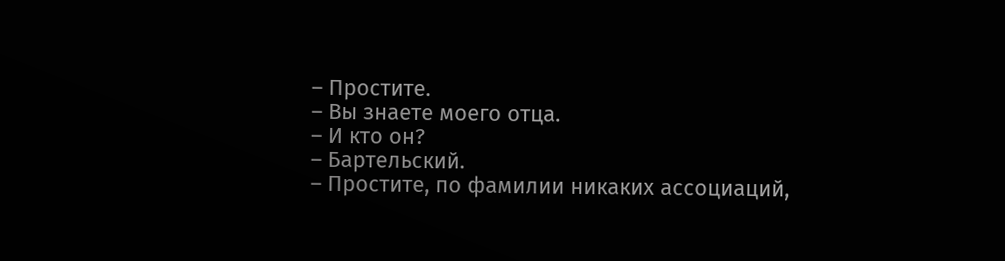– Простите.
– Вы знаете моего отца.
– И кто он?
– Бартельский.
– Простите, по фамилии никаких ассоциаций,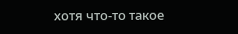хотя что-то такое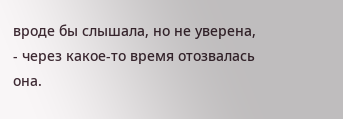вроде бы слышала, но не уверена, - через какое-то время отозвалась она.